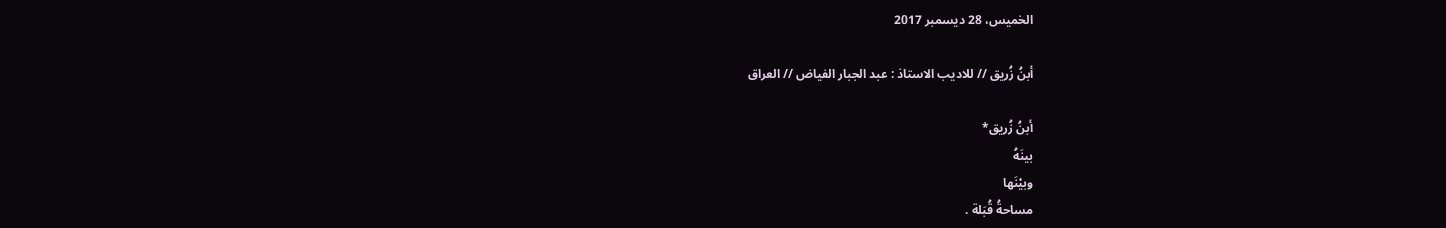الخميس، 28 ديسمبر 2017

أبنُ زُريق // للاديب الاستاذ : عبد الجبار الفياض // العراق

أبنُ زُريق*
بينَهُ
وبيْنَها
مساحةُ قُبَلة .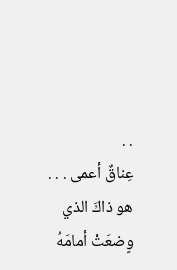. .
عِناقٌ أعمى . . .
هو ذاكَ الذي وٍضعَتْ أمامَهُ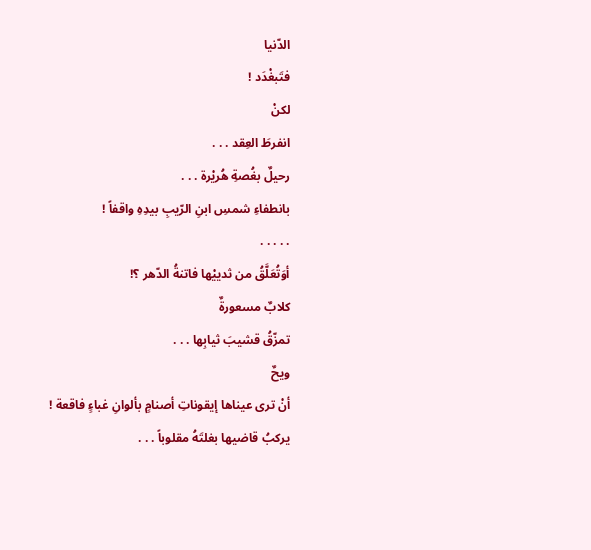الدّنيا
فتَبغْدَد !
لكنْ
انفرطَ العِقد . . .
رحيلٌ بغُصةِ هُريْرة . . .
بانطفاءِ شمسِ ابنِ الرّيبِ بيدِهِ واقفاً !
. . . . .
أوَتُعَلَّقُ من ثدييْها فاتنةُ الدّهر ؟!
كلابٌ مسعورةٌ
تمزّقُ قشيبَ ثيابِها . . .
ويحٌ
أنْ ترى عيناها إيقوناتِ أصنامٍ بألوانِ غباءٍ فاقعة !
يركبُ قاضيها بغلتَهُ مقلوباً . . .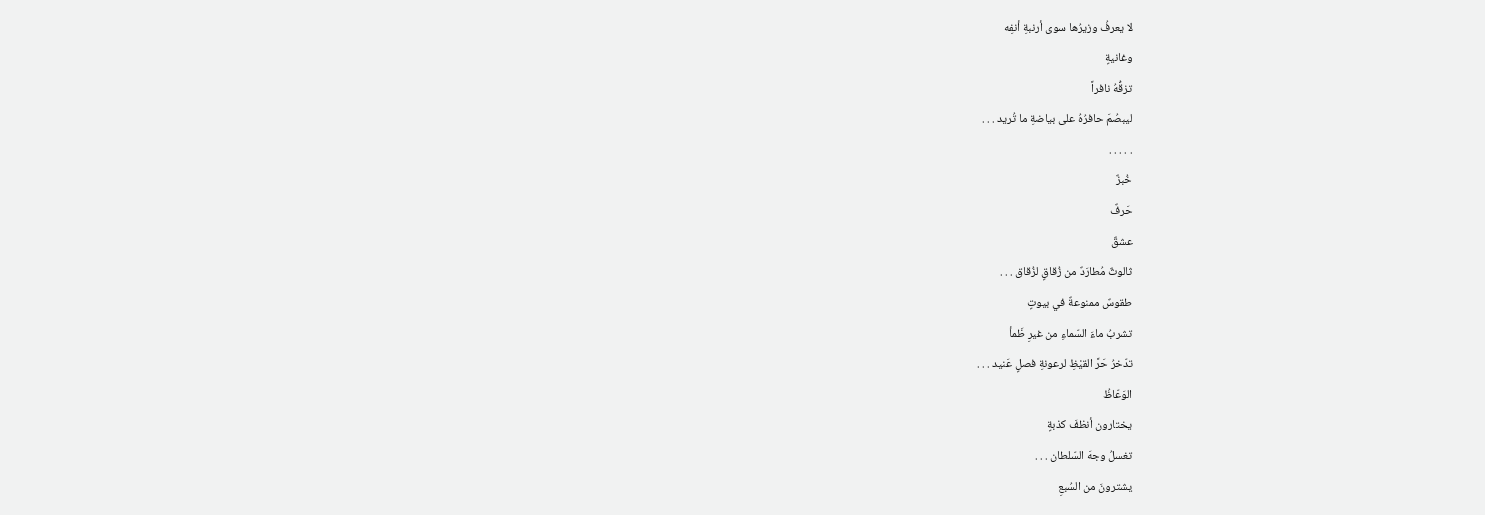لا يعرفُ وزيرُها سوى أرنبةِ أنفِه
وغانيةٍ
تزقُّهُ نافراً
ليبصُمَ حافرُهُ على بياضةِ ما تُريد . . .
. . . . .
خُبزٌ
حَرفٌ
عشقٌ
ثالوثٌ مُطارَدٌ من زُقاقٍ لزُقاق . . .
طقوسٌ ممنوعةٌ في بيوتٍ
تشربُ ماءَ السّماءِ من غيرِ ظَمأ
تدّخرُ حَرَّ القيْظِ لرعونةِ فصلٍ عَنيد . . .
الوَعّاظُ
يختارون أنظفَ كذبةٍ
تغسلُ وجهَ السّلطان . . .
يشترونَ من السُبعِ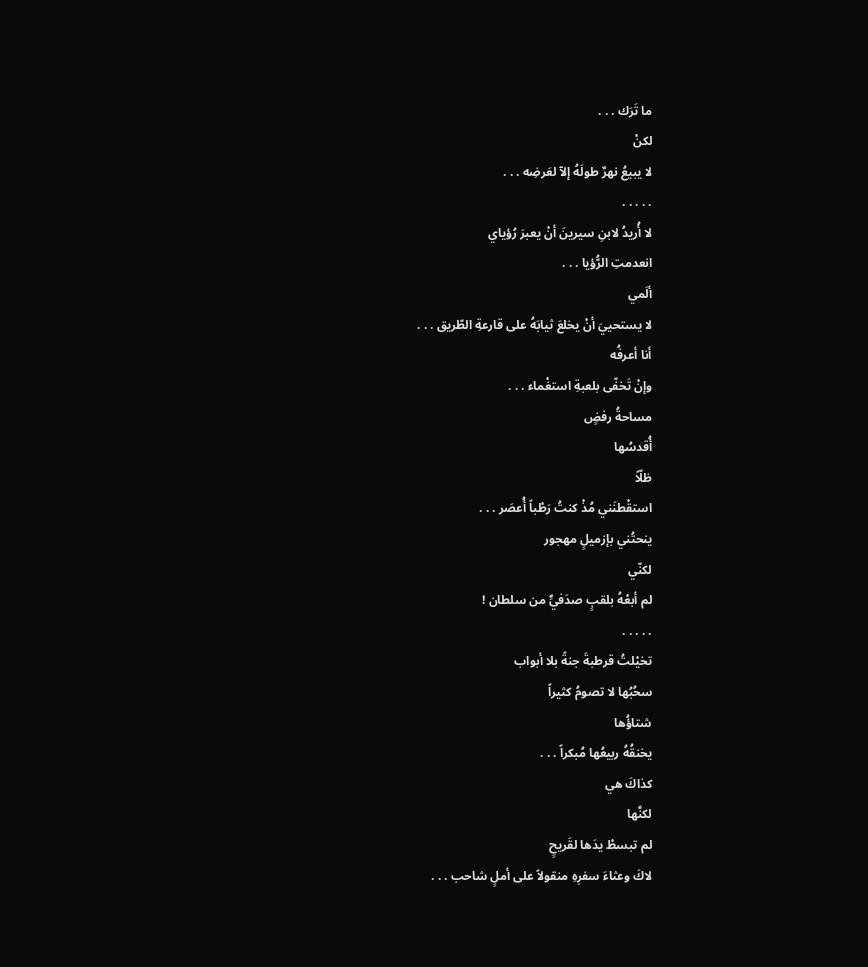ما تَرَك . . .
لكنْ
لا يبيعُ نهرٌ طولَهُ إلآ لعَرضِه . . .
. . . . .
لا أُريدُ لابنِ سيرينَ أنْ يعبرَ رُؤياي
انعدمتِ الرُّؤيا . . .
ألَمي
لا يستحييَ أنْ يخلعَ ثيابَهُ على قارعةِ الطّريق . . .
أنا أعرفُه
وإنْ تَخفّى بلعبةِ استغْماء . . .
مساحةُ رفضٍ
أُقدسُها
ظلّاً
استقْطنَني مُذْ كنتُ رَطْباً أُعصَر . . .
ينحتُني بإزميلٍ مهجور
لكنّي
لم أبعْهُ بلقبٍ صدَفيٍّ من سلطان !
. . . . .
تخيْلتُ قرطبةَ جنةً بلا أبواب
سحُبُها لا تصومُ كثيراً
شتاؤُها
يخنقُهُ ربيعُها مُبكراً . . .
كذاكَ هي
لكنَّها
لم تبسطْ يدَها لقَريحٍ
لاكَ وعثاءَ سفرِهِ منقولاً على أملٍ شاحب . . .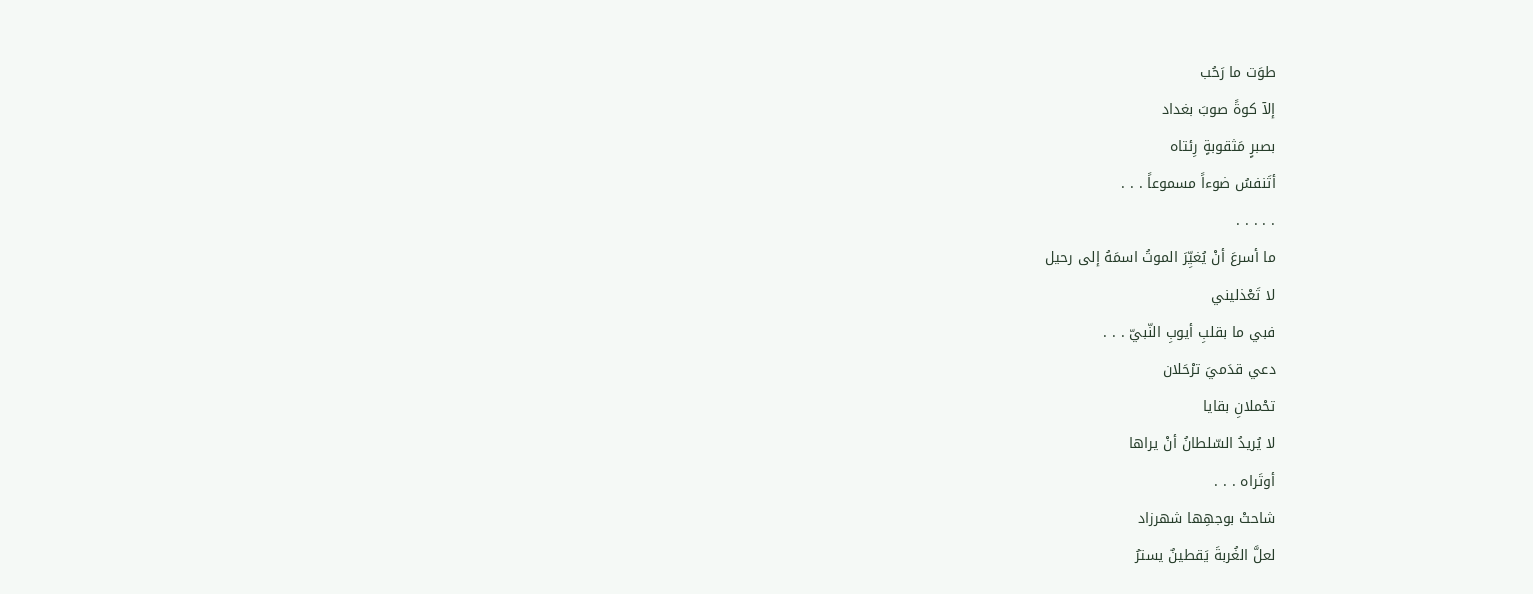طوَت ما رَحُب
إلآ كوةً صوبَ بغداد
بصبرٍ مَثقوبةٍ رِئتاه
أتَنفسُ ضوءاً مسموعاً . . .
. . . . .
ما أسرعَ أنْ يُغيِّرَ الموتُ اسمَهُ إلى رحيل
لا تَعْذليني
فبي ما بقلبِ أيوبِ النّبيّ . . .
دعي قدَميَ ترْحَلان
تحْملانِ بقايا
لا يُريدُ السّلطانُ أنْ يراها
أوتَراه . . .
شاحتْ بوجهِها شهرزاد
لعلَّ الغُربةَ يَقطينٌ يسترُ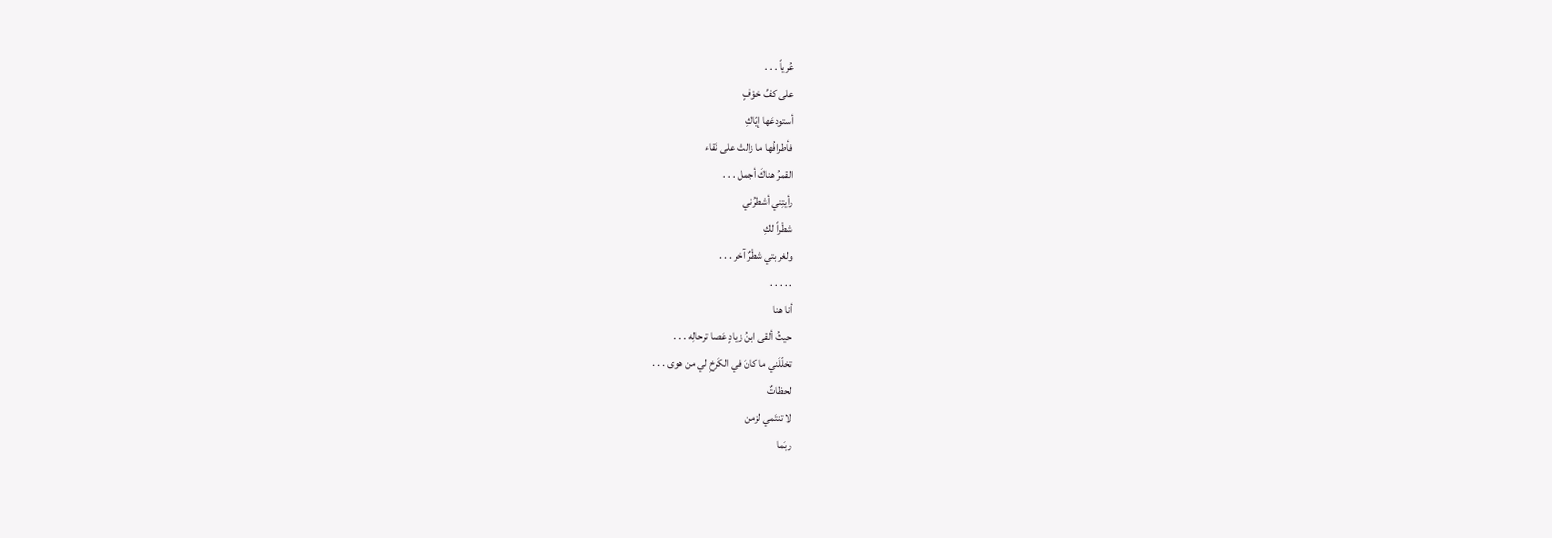عُرياً . . .
على كفِّ خوْفٍ
أستودعَها إيّاكِ
فأطرافُها ما زالتْ على نَقاء
القمرُ هناكَ أجمل . . .
رأيتِني أشطرُني
شطْراً لكِ
ولغربتي شطْرٌ آخر . . .
. . . . .
أنا هنا
حيثُ ألقى ابنُ زيادٍ عَصا ترحالِه . . .
تخلّلَني ما كانَ في الكَرخِ لي من هوى . . .
لحظاتٌ
لا تنتَمي لزمن
ربَما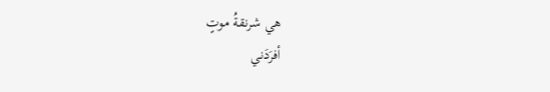هي شرنقةُ موتٍ
أفرَدَني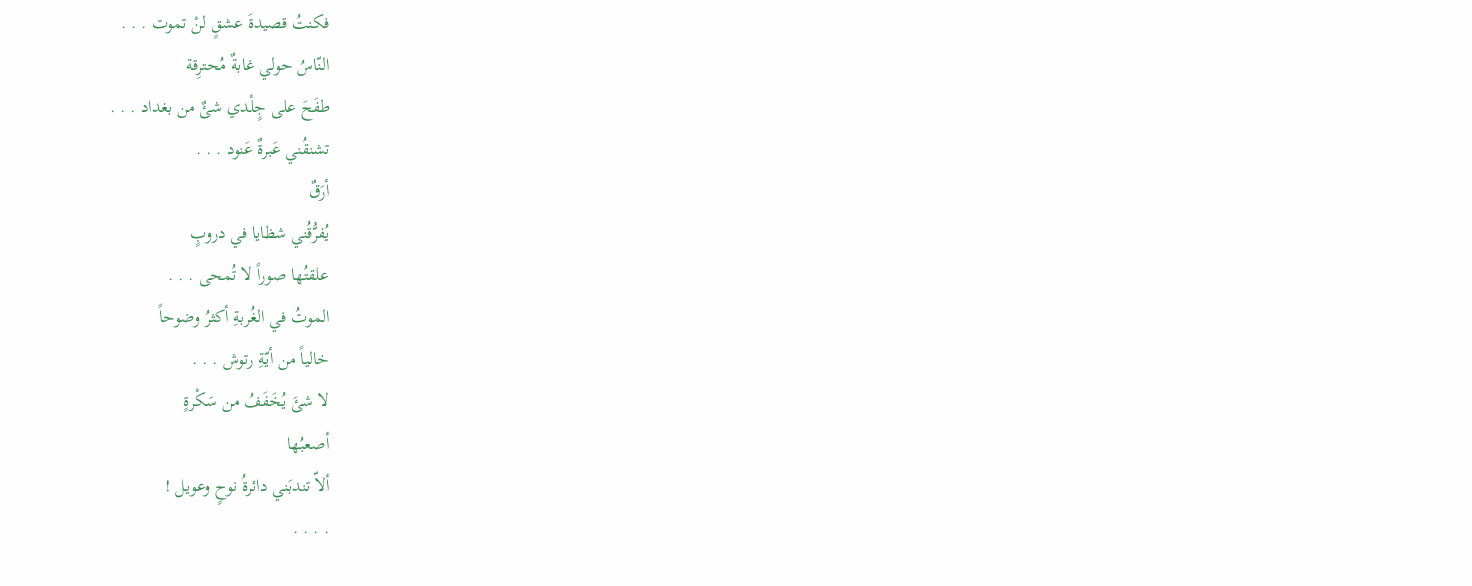فكنتُ قصيدةَ عشقٍ لنْ تموت . . .
النّاسُ حولي غابةٌ مُحترِقة
طفَحَ على جٍلْدي شئٌ من بغداد . . .
تشنقُني عَبرةٌ عَنود . . .
أرَقٌ
يُفرُّقُني شظايا في دروبٍ
علقتُها صوراً لا تُمحى . . .
الموتُ في الغُربةِ أكثرُ وضوحاً
خالياً من أيّةِ رتوش . . .
لا شئَ يُخَفَفُ من سَكْرةٍ
أصعبُها
ألاّ تندبَني دائرةُ نوحٍ وعويل !
. . . .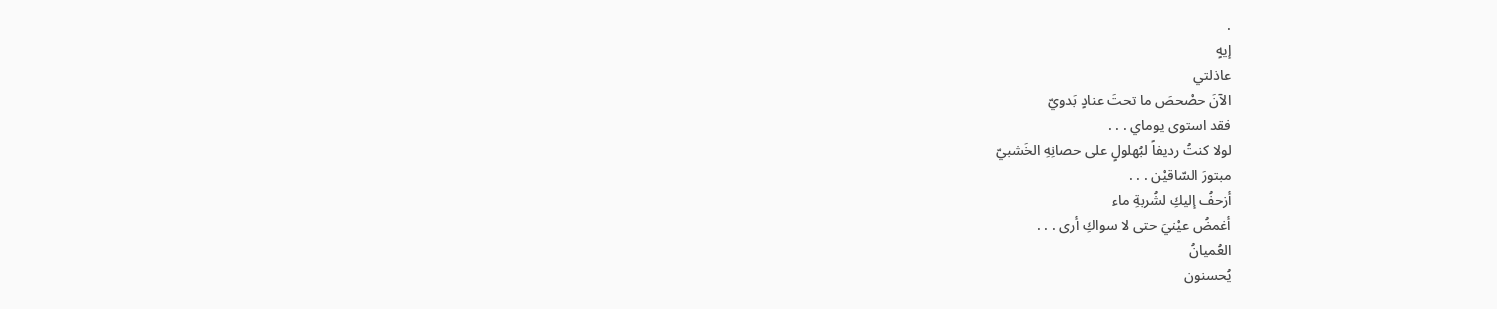.
إيهٍ
عاذلتي
الآنَ حصْحصَ ما تحتَ عنادٍ بَدويّ
فقد استوى يوماي . . .
لولا كنتُ رديفاً لبُهلولٍ على حصانِهِ الخَشبيّ
مبتورَ السّاقيْن . . .
أزحفُ إليكِ لشُربةِ ماء
أغمضُ عيْنيَ حتى لا سواكِ أرى . . .
العُميانُ
يُحسنون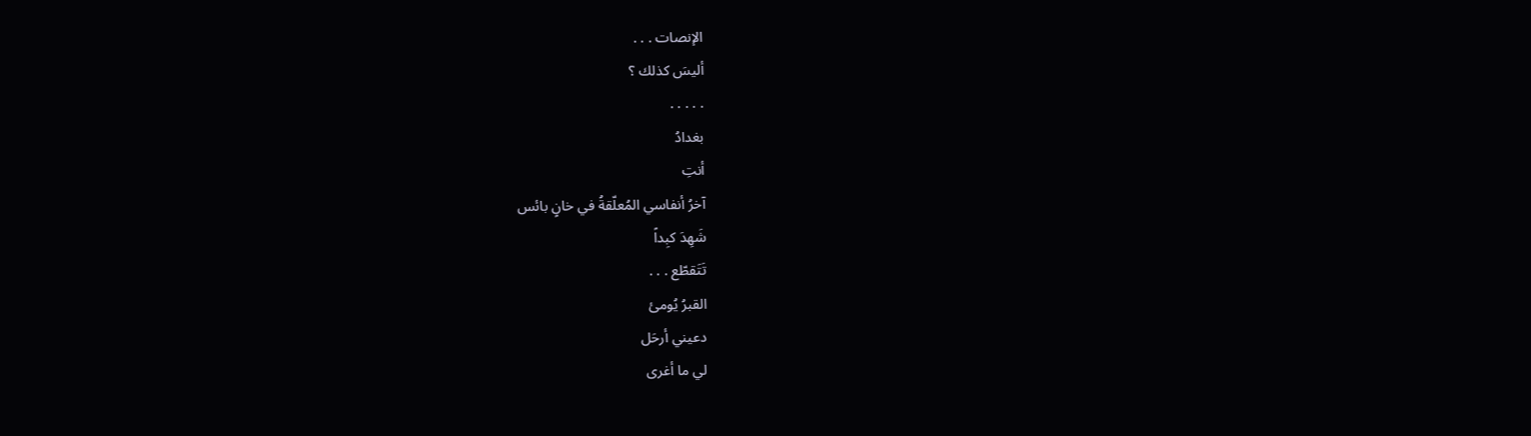الإنصات . . .
أليسَ كذلك ؟
. . . . .
بغدادُ
أنتِ
آخرُ أنفاسي المُعلّقةُ في خانٍ بائس
شَهِدَ كبِداً
تَتَقطّع . . .
القبرُ يُومئ
دعيني أرحَل
لي ما أغرى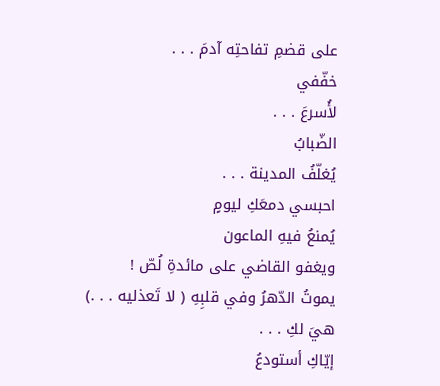على قضمِ تفاحتِه آدمَ . . .
خفّفي
لأُسرعَ . . .
الضّبابُ
يُغلّفُ المدينة . . .
احبسي دمعَكِ ليومٍ
يُمنعُ فيهِ الماعون
ويغفو القاضي على مائدةِ لُصّ !
يموتُ الدّهرُ وفي قلبِهِ ( لا تَعذليه . . .)
هيَ لكِ . . .
إيّاكِ أستودعُ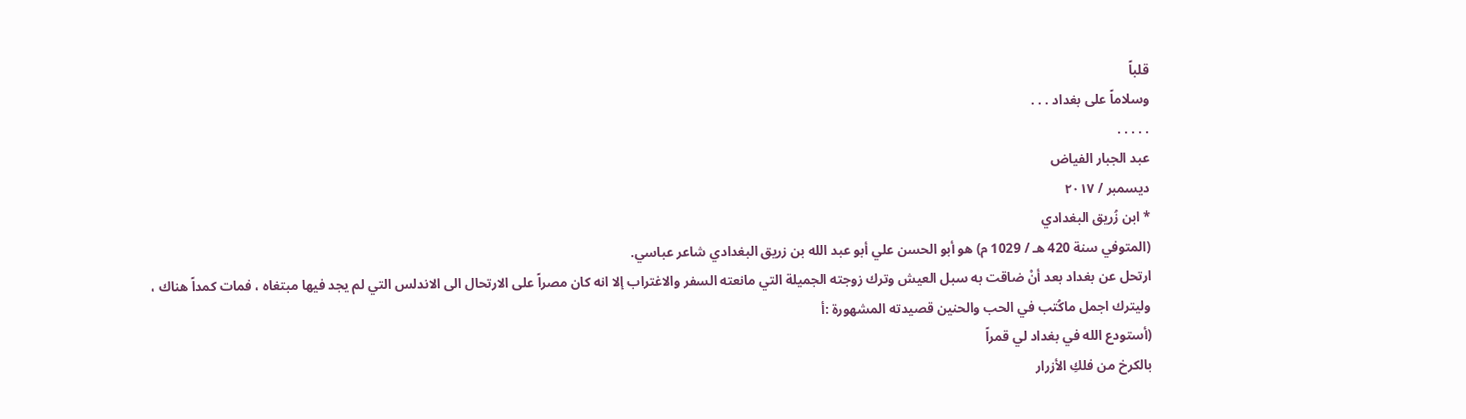قلباً
وسلاماً على بغداد . . .
. . . . .
عبد الجبار الفياض
ديسمبر / ٢٠١٧
* ابن زُريق البغدادي
(المتوفي سنة 420 هـ / 1029 م) هو أبو الحسن علي أبو عبد الله بن زريق البغدادي شاعر عباسي.
ارتحل عن بغداد بعد أنْ ضاقت به سبل العيش وترك زوجته الجميلة التي مانعته السفر والاغتراب إلا انه كان مصراً على الارتحال الى الاندلس التي لم يجد فيها مبتغاه ، فمات كمداً هناك ، وليترك اجمل ماكُتب في الحب والحنين قصيدته المشهورة :أ
(أستودع الله في بغداد لي قمراً
بالكرخ من فلكِ الأزرار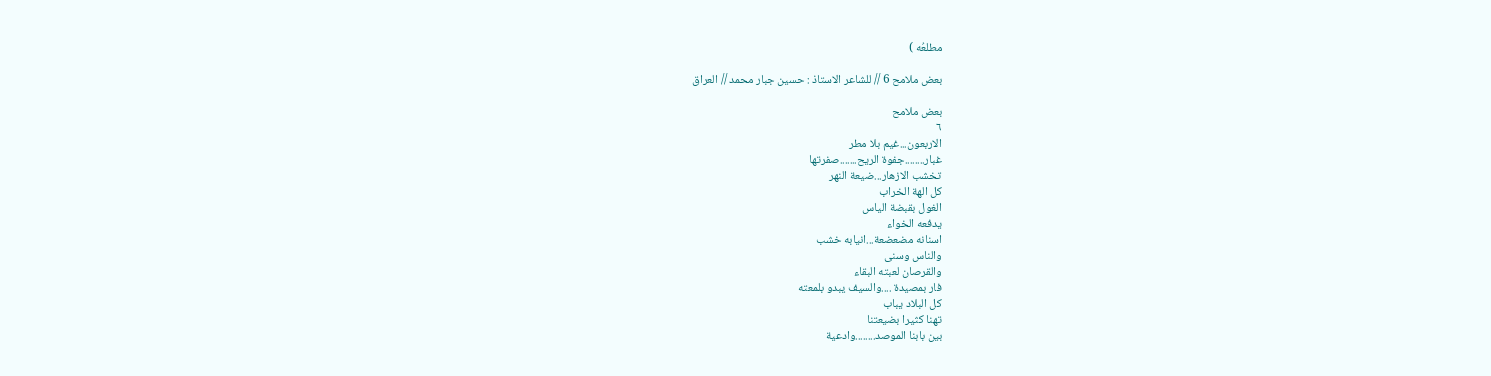مطلعُه )

بعض ملامح 6 // للشاعر الاستاذ : حسين جبار محمد // العراق

بعض ملامح
٦
الاربعون...غيم بلا مطر
غبار........جفوة الريح.......صفرتها
تخشب الازهار...ضيعة النهر
كل الهة الخراب
الغول بقبضة الياس
يدفعه الخواء
اسنانه مضعضعة...انيابه خشب
والناس وسنى
والقرصان لعبته البقاء
فار بمصيدة ....والسيف يبدو بلمعته
كل البلاد يباب
تهنا كثيرا بضيعتنا
بين بابنا الموصد........وادعية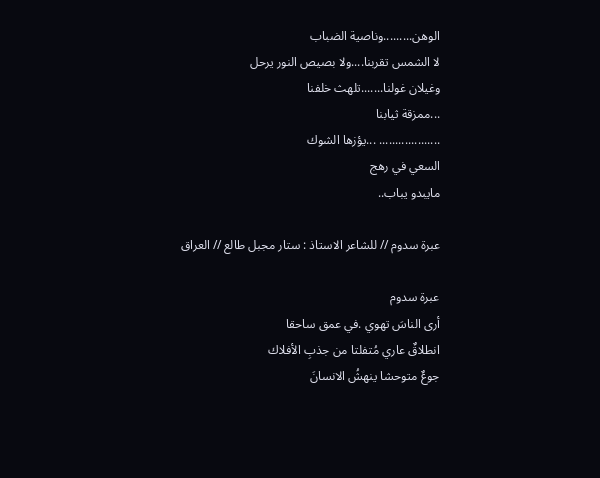الوهن.........وناصية الضباب
لا الشمس تقربنا....ولا بصيص النور يرحل
وغيلان غولنا.......تلهث خلفنا
...ممزقة ثيابنا
................... ...يؤزها الشوك
السعي في رهج
مايبدو يباب..

عبرة سدوم // للشاعر الاستاذ : ستار مجبل طالع // العراق

عبرة سدوم
أرى الناسَ تهوي .في عمق ساحقا
انطلاقٌ عاري مُتفلتا من جذبِ الأفلاك
جوعٌ متوحشا ينهشُ الانسانَ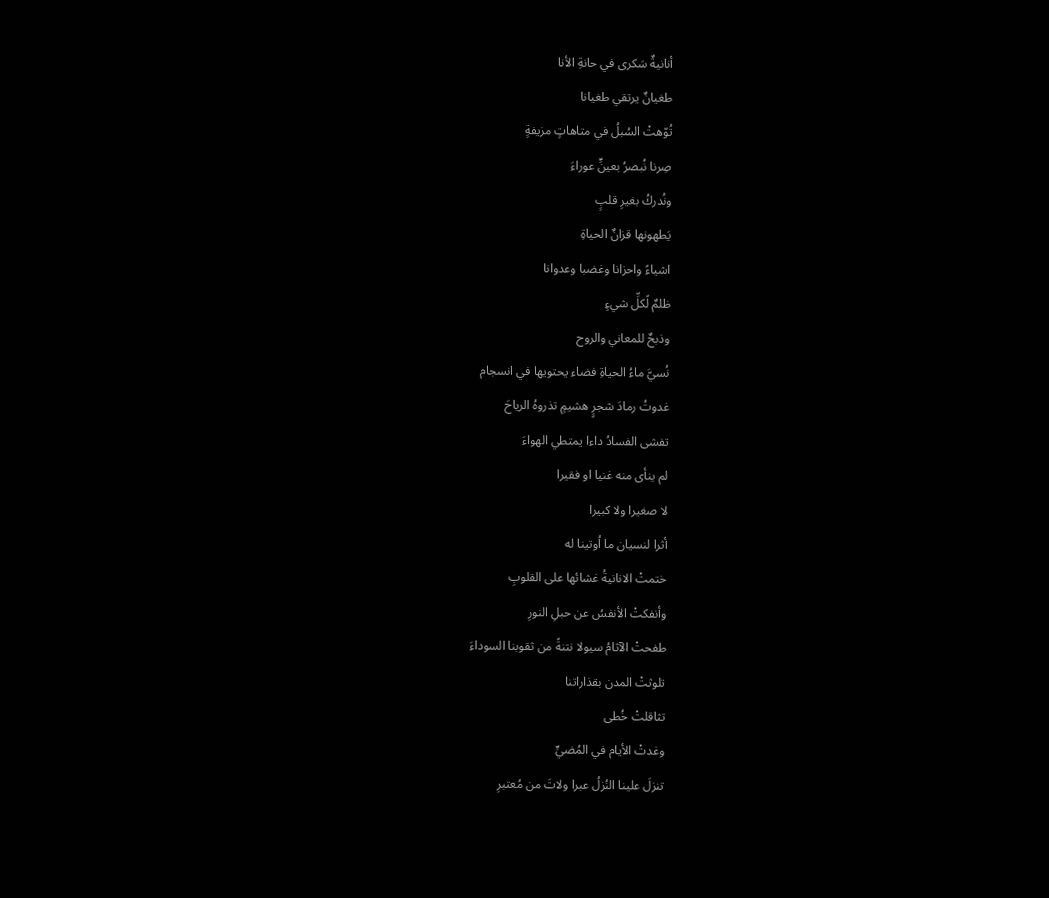أنانيةٌ سَكرى في حانةِ الأنا
طغيانٌ يرتقي طغيانا
تُوّهتْ السُبلُ في متاهاتٍ مزيفةٍ
صِرنا نُبصرُ بعينٍّ عوراءَ
ونُدركُ بغيرِ قلبٍ
يَطهونها قزانٌ الحياةِ
اشياءً واحزانا وغضبا وعدوانا
ظلمٌ لًكلِّ شيءٍ
وذبحٌ للمعاني والروح
نُسيَّ ماءُ الحياةِ فضاء يحتويها في انسجام
غدوتُ رمادَ شجرٍِ هشيمٍ تذروهُ الرياحَ
تفشى الفسادُ داءا يمتطي الهواءَ
لم ينأى منه غنيا او فقيرا
لا صغيرا ولا كبيرا
أثرا لنسيان ما اُوتينا له
ختمتْ الانانيةُ غشائها على القلوبِ
وأنفكتْ الأنفسُ عن حبلِ النورِ
طفحتْ الآثامُ سيولا نتنةً من ثقوبنا السوداءَ
تلوثتْ المدن بقذاراتنا
تثاقلتْ خُطى
وغدتْ الأيام في المُضيٍّ
تنزلَ علينا النُزلُ عبرا ولاتَ من مُعتبرِ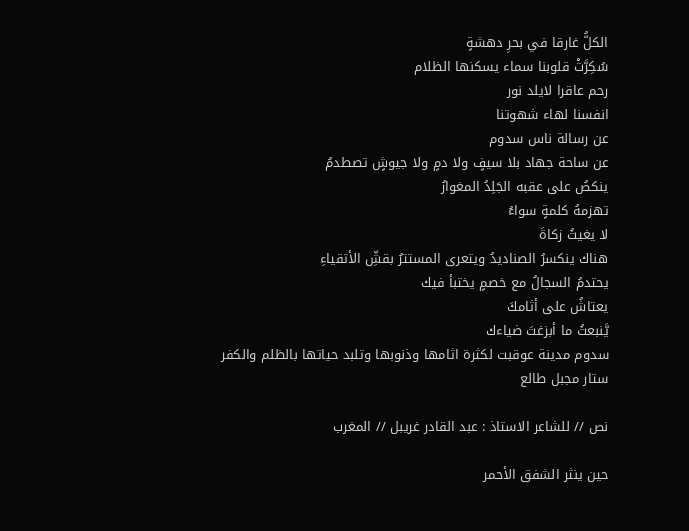الكلُّ غارقا في بحرِ دهشةٍ
سُكِرَّتْ قلوبنا سماء يسكنها الظلام
رحم عاقرا لايلد نور
انفسنا لهاء شهوتنا
عن رسالة ناس سدوم
عن ساحة جهاد بلا سيفٍ ولا دمٍ ولا جيوشٍ تصطدمُ
ينكصُ على عقبه الجَلِدُ المغوارُ
تهزمهُ كلمةٍ سواءُ
لا يغيثُ زكاةَ
هناك ينكسرُ الصناديدُ ويتعرى المستترُ بقشِّ الأتقياءِ
يحتدمُ السجالُ مع خصمٍ يختبأ فيك
يعتاشُ على أثامكَ
يَّنبعثُ ما أبزغتَ ضياءك
سدوم مدينة عوقبت لكثرة اثامها وذنوبها وتلبد حياتها بالظلم والكفر
ستار مجبل طالع

نص // للشاعر الاستاذ : عبد القادر غريبل // المغرب

حين ينثر الشفق الأحمر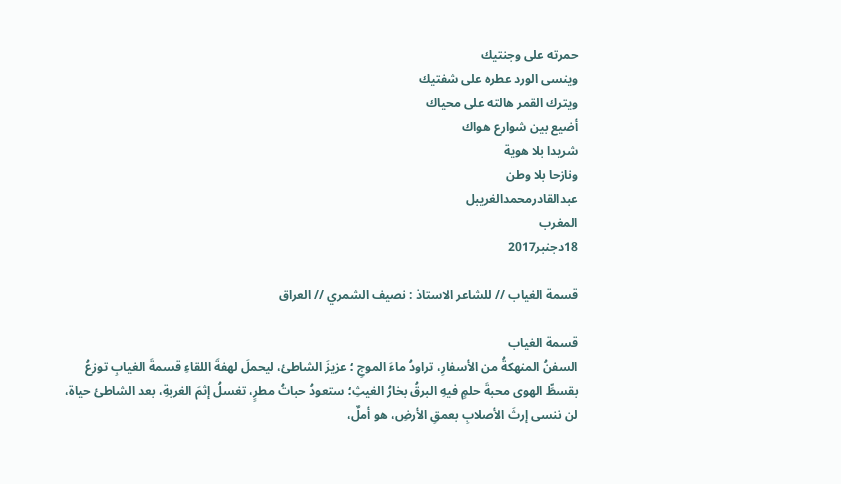حمرته على وجنتيك
وينسى الورد عطره على شفتيك
ويترك القمر هالته على محياك
أضيع بين شوارع هواك
شريدا بلا هوية
ونازحا بلا وطن
عبدالقادرمحمدالغريبل
المغرب
18دجنبر2017

قسمة الغياب // للشاعر الاستاذ : نصيف الشمري // العراق

قسمة الغياب
السفنُ المنهكةُ من الأسفارِ، تراودُ ماءَ الموجِ ؛ عزيزَ الشاطئ، ليحملَ لهفةَ اللقاءِ قسمةَ الغيابِ توزعُ بقسطِّ الهوى محبةَ حلمٍ فيهِ البرقُ بخارُ الغيثِ؛ ستعودُ حباتُ مطرٍ، تغسلُ إثمَ الغربةِ، بعد الشاطئ حياة، لن ننسى إرثَ الأصلابِ بعمقِ الأرضِ، هو أملٌ،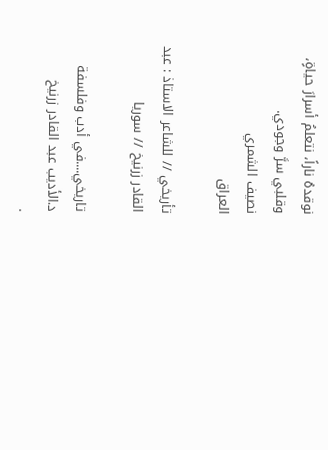نوقدهُ ناراً، نتعلمُ أسرارَ حياةٍ، وقلبي سرَّ وجودي.
نصيف الشمري
العراق

تأريخي // للشاعر الاستاذ : عبد القادر زرنيخ // سوريا

تاريخي....في أدب وفلسفة
د.الأديب عبد القادر زرنيخ
.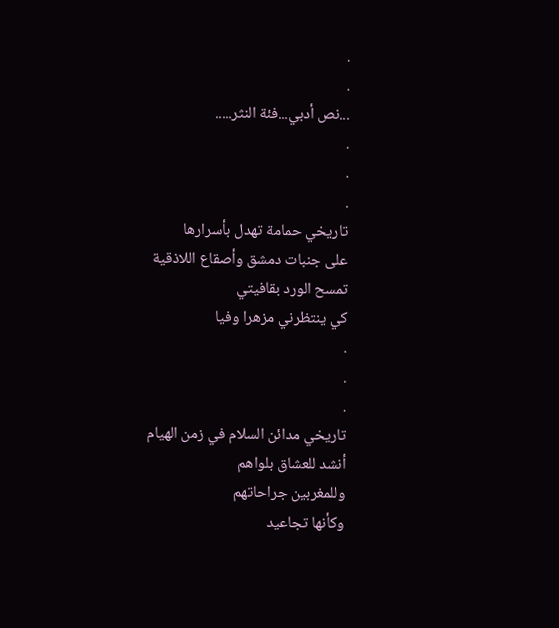.
.
...نص أدبي...فئة النثر.....
.
.
.
تاريخي حمامة تهدل بأسرارها
على جنبات دمشق وأصقاع اللاذقية
تمسح الورد بقافيتي
كي ينتظرني مزهرا وفيا
.
.
.
تاريخي مدائن السلام في زمن الهيام
أنشد للعشاق بلواهم
وللمغربين جراحاتهم
وكأنها تجاعيد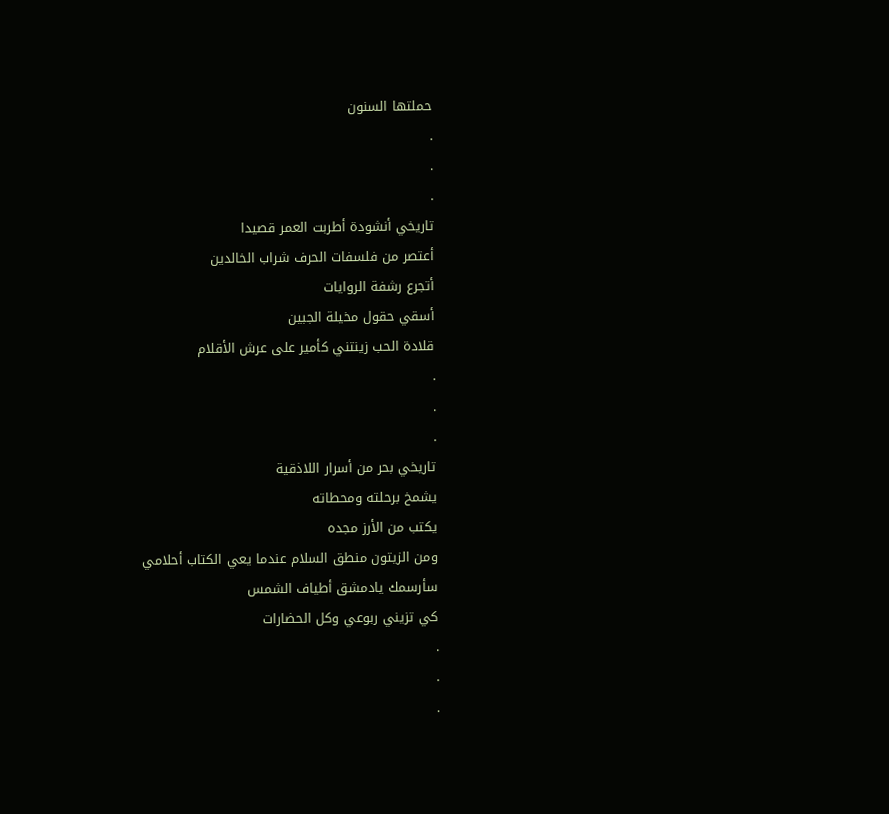حملتها السنون
.
.
.
تاريخي أنشودة أطربت العمر قصيدا
أعتصر من فلسفات الحرف شراب الخالدين
أتجرع رشفة الروايات
أسقي حقول مخيلة الجبين
قلادة الحب زينتني كأمير على عرش الأقلام
.
.
.
تاريخي بحر من أسرار اللاذقية
يشمخ برحلته ومحطاته
يكتب من الأرز مجده
ومن الزيتون منطق السلام عندما يعي الكتاب أحلامي
سأرسمك يادمشق أطياف الشمس
كي تزيني ربوعي وكل الحضارات
.
.
.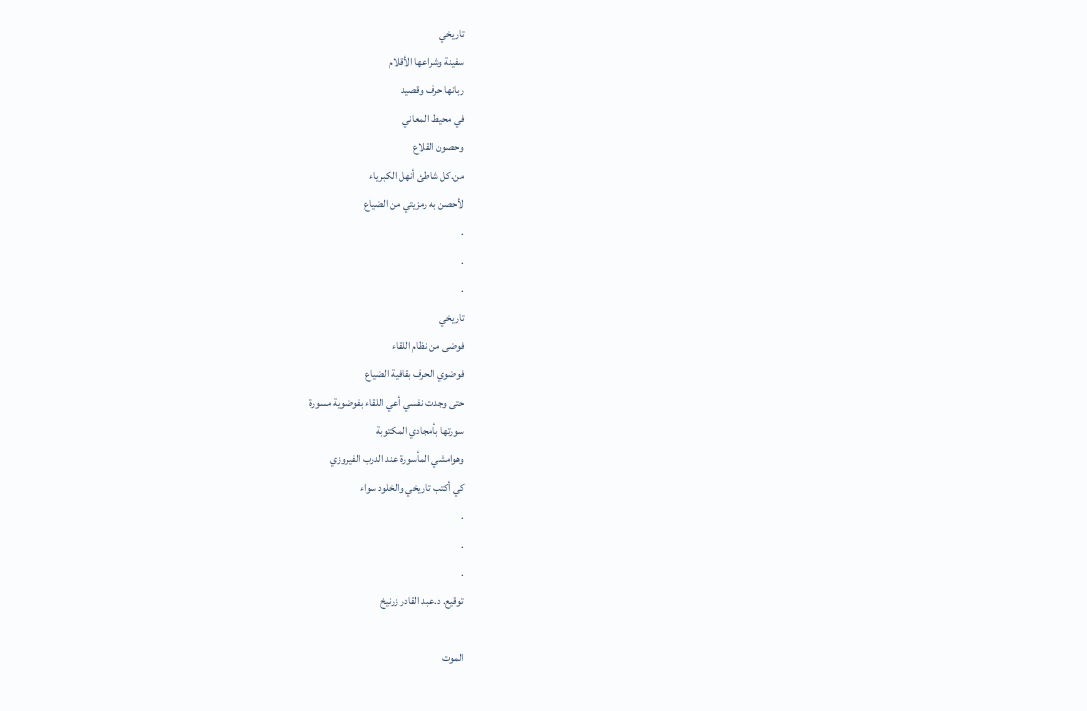تاريخي
سفينة وشراعها الأقلام
ربانها حرف وقصيد
في محيط المعاني
وحصون القلاع
من.كل شاطئ أنهل الكبرياء
لأحصن به رمزيتي من الضياع
.
.
.
تاريخي
فوضى من نظام اللقاء
فوضوي الحرف بقافية الضياع
حتى وجدت نفسي أعي اللقاء بفوضوية مسورة
سورتها بأمجادي المكتوبة
وهوامشي المأسورة عند الدرب الفيروزي
كي أكتب تاريخي والخلود سواء
.
.
.
توقيع. د.عبد القادر زرنيخ

الموت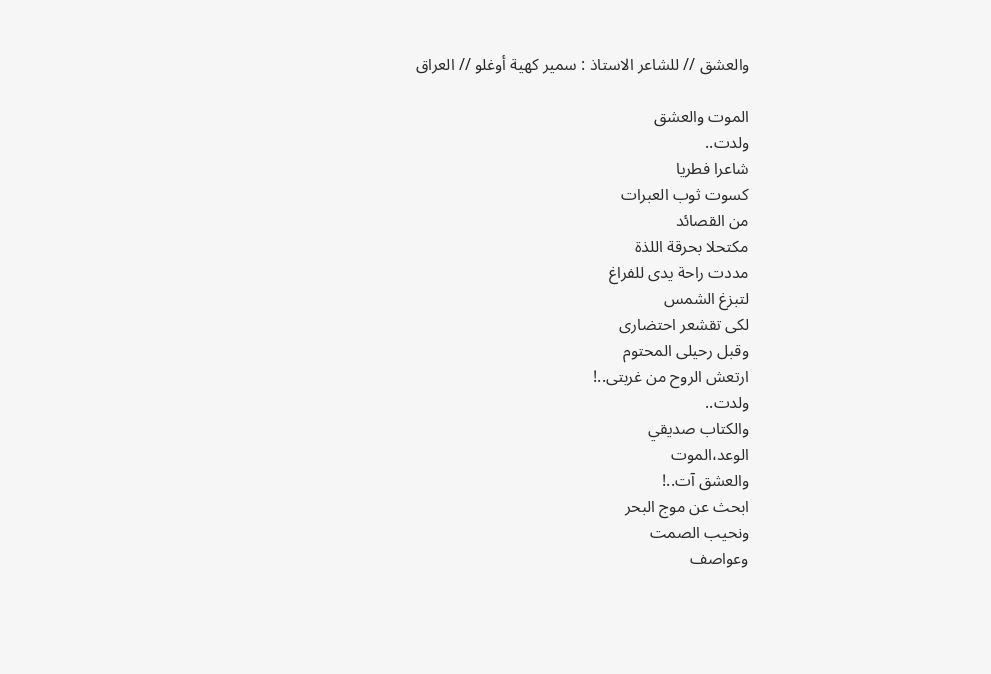والعشق // للشاعر الاستاذ : سمير كهية أوغلو // العراق

الموت والعشق
ولدت..
شاعرا فطريا
كسوت ثوب العبرات
من القصائد
مكتحلا بحرقة اللذة
مددت راحة يدى للفراغ
لتبزغ الشمس
لكى تقشعر احتضارى
وقبل رحيلى المحتوم
ارتعش الروح من غربتى..!
ولدت..
والكتاب صديقي
الوعد،الموت
والعشق آت..!
ابحث عن موج البحر
ونحيب الصمت
وعواصف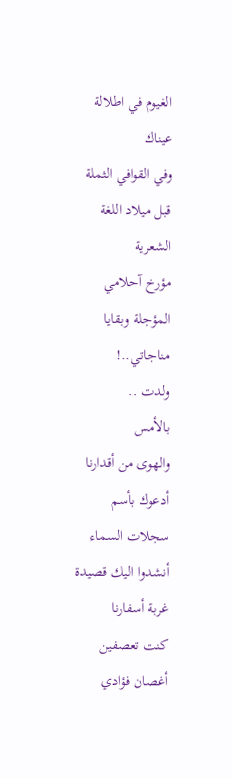الغيوم في اطلالة عيناك
وفي القوافي الثملة
قبل ميلاد اللغة الشعرية
مؤرخ آحلامي المؤجلة وبقايا مناجاتي..!
ولدت ..
بالأمس
والهوى من أقدارنا
أدعوك بأسم سجلات السماء
أنشدوا اليك قصيدة
غربة أسفارنا
كنت تعصفين أغصان فؤادي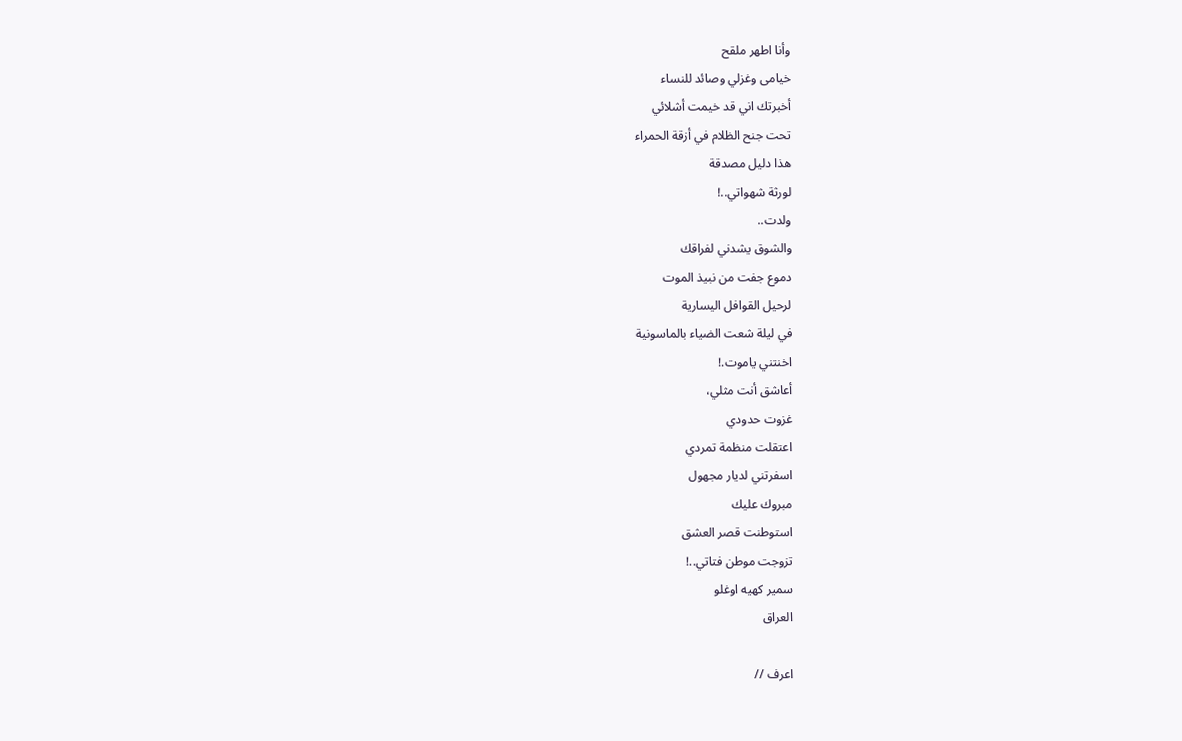وأنا اطهر ملقح
خيامى وغزلي وصائد للنساء
أخبرتك اني قد خيمت أشلائي
تحت جنح الظلام في أزقة الحمراء
هذا دليل مصدقة
لورثة شهواتي..!
ولدت..
والشوق يشدني لفراقك
دموع جفت من نبيذ الموت
لرحيل القوافل اليسارية
في ليلة شعت الضياء بالماسونية
اخنتني ياموت.!
أعاشق أنت مثلي،
غزوت حدودي
اعتقلت منظمة تمردي
اسفرتني لديار مجهول
مبروك عليك
استوطنت قصر العشق
تزوجت موطن فتاتي..!
سمير كهيه اوغلو
العراق

اعرف //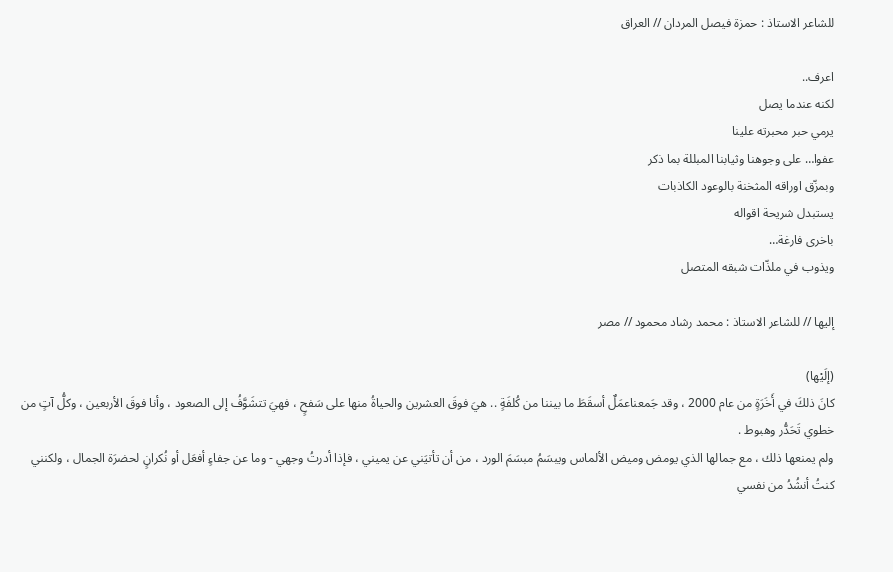للشاعر الاستاذ : حمزة فيصل المردان // العراق

اعرف..
لكنه عندما يصل
يرمي حبر محبرته علينا
عفوا… على وجوهنا وثيابنا المبللة بما ذكر
وبمزّق اوراقه المثخنة بالوعود الكاذبات
يستبدل شريحة اقواله
باخرى فارغة…
ويذوب في ملذّات شبقه المتصل

إليها // للشاعر الاستاذ : محمد رشاد محمود // مصر

(إلَيْها)
كانَ ذلكَ في أَخَرَةٍ من عام 2000 ، وقد جَمعناعمَلٌ أسقَطَ ما بيننا من كُلفَةٍ .. هيَ فوقَ العشرين والحياةُ منها على سَفحٍ ، فهيَ تتشَوَّفُ إلى الصعود ، وأنا فوقَ الأربعين ، وكلُّ آتٍ من خطوي تَحَدُّر وهبوط .
ولم يمنعها ذلك ، مع جمالها الذي يومض وميض الألماس ويبسَمُ مبسَمَ الورد ، من أن تأتيَني عن يميني ، فإذا أدرتُ وجهي - وما عن جفاءٍ أفعَل أو نُكرانٍ لحضرَة الجمال ، ولكنني كنتُ أنشُدُ من نفسي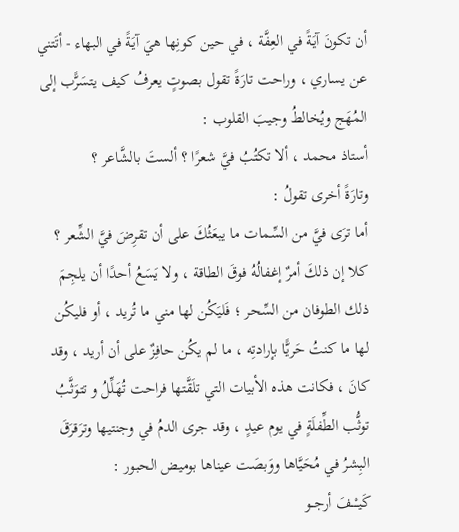أن تكونَ آيَةً في العِفَّة ، في حين كونِها هيَ آيَةً في البهاء - أتَتني عن يساري ، وراحت تارَةً تقول بصوتٍ يعرفُ كيف يتسَرًّب إلى المُهَج ويُخالطُ وجيبَ القلوب :
أستاذ محمد ، ألا تكتُبُ فيَّ شعرًا ؟ ألستَ بالشَّاعر ؟
وتارَةً أخرى تقولُ :
أما ترَى فيَّ من السِّمات ما يبعَثُكَ على أن تقرِضَ فيَّ الشِّعر ؟
كلا إن ذلكَ أمرٌ إغفالُهُ فوقَ الطاقة ، ولا يَسَعُ أحدًا أن يلجِمَ ذلك الطوفان من السِّحر ؛ فَليَكُن لها مني ما تُريد ، أو فليكُن لها ما كنتُ حَريًّا بإرادتِه ، ما لم يكُن حافِزٌ على أن أريد ، وقد كانَ ، فكانت هذه الأبيات التي تلَقَّتها فراحت تُهَلِّلُ و تتوَثَّبُ توثُّب الطِّفلَةٍ في يوم عيدٍ ، وقد جرى الدمُ في وجنتيها وترَقرَقَ البِشرُ في مُحَيَّاها ووَبصَت عيناها بوميض الحبور :
كَيـْـــفَ أرجــو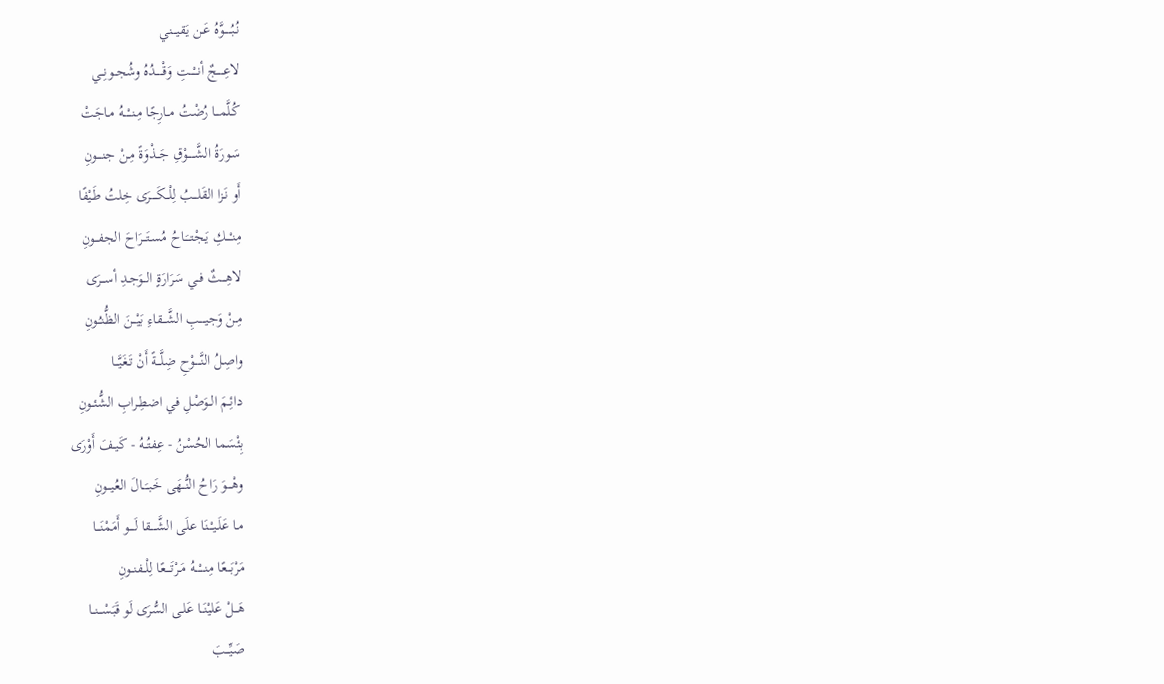نُبُـــــوَّهُ عَـن يَقيـــني
لاعِـــــجٌ أنــْـــتِ وَقْـــــدُهُ وشُجــونِــي
كُـلَّمـــا رُضْتُ مــارِجًا مِـنــْـــهُ مـاجَتْ
سَـورَةُ الشَّـــــوْقِ جَــذْوَةً مِـنْ جنــــونِ
أَو نَـزا القَلـــبُ لِلْــكَـــــرَى خِلتُ طَـيْفًا
مِنـْـــكِ يَـجْتــَـاحُ مُسـتَـــرَاحَ الجفـــونِ
لاهِــــثٌ فــي سَرَارَةٍ الــوَجـدِ أســـرَى
مِـنْ وَجيــــبِ الشَّـــقاءِ بَيْـــنَ الظُّنـُـونِ
واصِـلُ النَّــــوْحِ ضِلَّـــةً أَنْ تَـغَيَّـــا
دائِـمَ الــوَصْلِ في اضطِـرابِ الشُّئــونِ
بِئْسَما الحُسْنُ - عِفتُــهُ - كَيــفَ أَوْرَى
وهْــــوَ رَاحُ النُّــهَى خَبــَــالَ العُيـــونِ
مـا عَلَـيـْــنَا علَى الشَّــــقا لَــــو أَمَمْنَـــا
مَرْبَـــعًا مِنـــْـــهُ مَـرْتَــــعًا لِلْــفنــونِ
هَـــلْ عَليْنَــا عَلـى السُّرَى لَو قَبَسْـــنــا
صَيِّـــبَ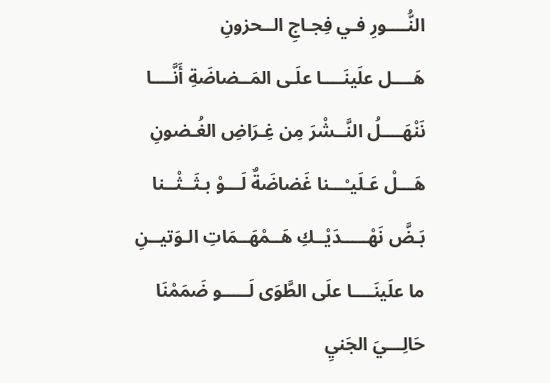النُّــــورِ فـي فِجـاجِ الــحزونِ
هَــــل علَينَــــا علَـى المَــضاضَةِ أَنَّــــا
نَنْهَــــلُ النَّــشْرَ مِن غِـرَاضِ الغُـضونِ
هَـــلْ عَـلَيـْـــنا غَضاضَةٌ لَـــوْ بـثَــثْــنا
بَـضَّ نَهْـــــدَيْــكِ هَــمْهَــمَاتِ الـوَتيــنِ
ما علَينَــــا علَى الطَّوَى لَـــــو ضَمَمْنَا
حَالِـــيَ الجَنيِ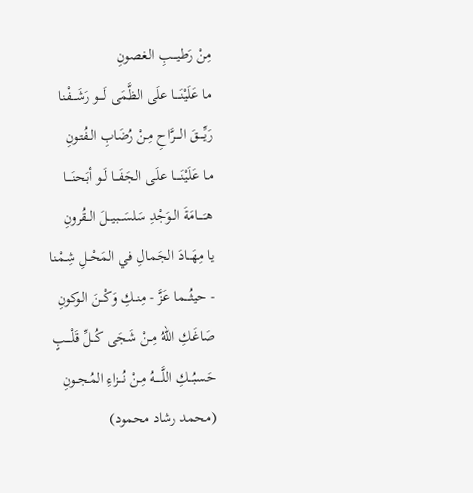مِنْ رَطيــــبِ الـغصونِ
ما عَلَيْنَــــا علَى الظَّمَى لَــــو رَشَـــفْـنا
رَيِّــــقَ الــــرَّاحِ مِـنْ رُضَابِ الـفُتـونِ
مـا عَلَيْنَـــــا علَـى الجَفَـــا لَــو أبَحنَــــا
هـَــــامَةَ الــوَجْدِ سَلسَـــبيـــلَ الــقُرونِ
يا مِهَـــادَ الجَمـالِ في المَحْــلِ شِـمْـنا
- حيثُــــما عَزَّ - مِنــكِ وَكْــنَ الـوكونِ
صَاغَـكِ اللهُ مِــنْ شَجَى كُـــلِّ قَلْــــبٍ
حَسبُـــكِ اللَّـــــهُ مِـنْ نُـــزاءِ المُـجــونِ
(محمد رشاد محمود)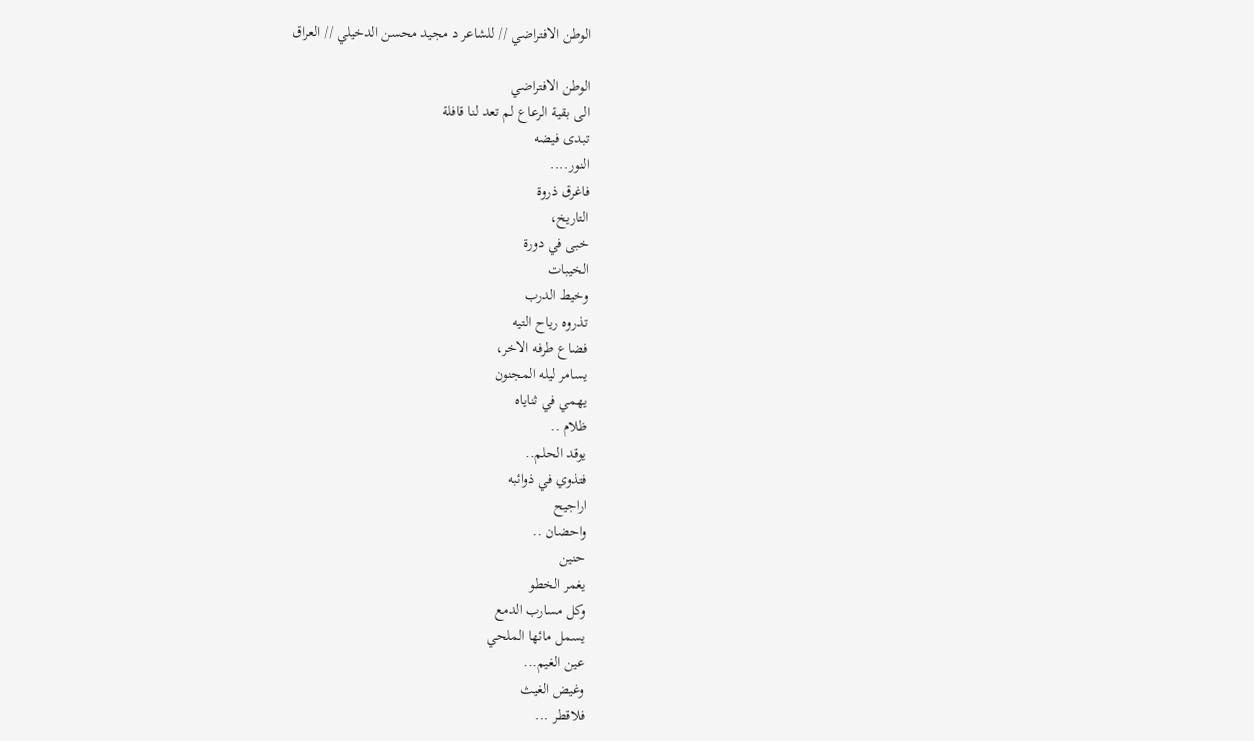الوطن الافتراضي // للشاعر د مجيد محسن الدخيلي // العراق

الوطن الافتراضي
الى بقية الرعاع لم تعد لنا قافلة
تبدى فيضه
النور....
فاغرق ذروة
التاريخ،
خبى في دورة
الخيبات
وخيط الدرب
تذروه رياح التيه
فضاع طرفه الاخر،
يسامر ليله المجنون
يهمي في ثناياه
ظلام ..
يوقد الحلم..
فتذوي في ذوائبه
اراجيح
واحضان ..
حنين
يغمر الخطو
وكل مسارب الدمع
يسمل مائها الملحي
عين الغيم...
وغيض الغيث
فلاقطر ...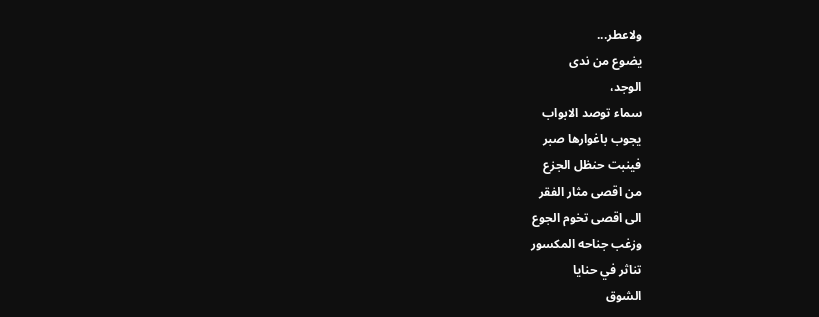ولاعطر...
يضوع من ندى
الوجد،
سماء توصد الابواب
يجوب باغوارها صبر
فينبت حنظل الجزع
من اقصى مثار الفقر
الى اقصى تخوم الجوع
وزغب جناحه المكسور
تناثر في حنايا
الشوق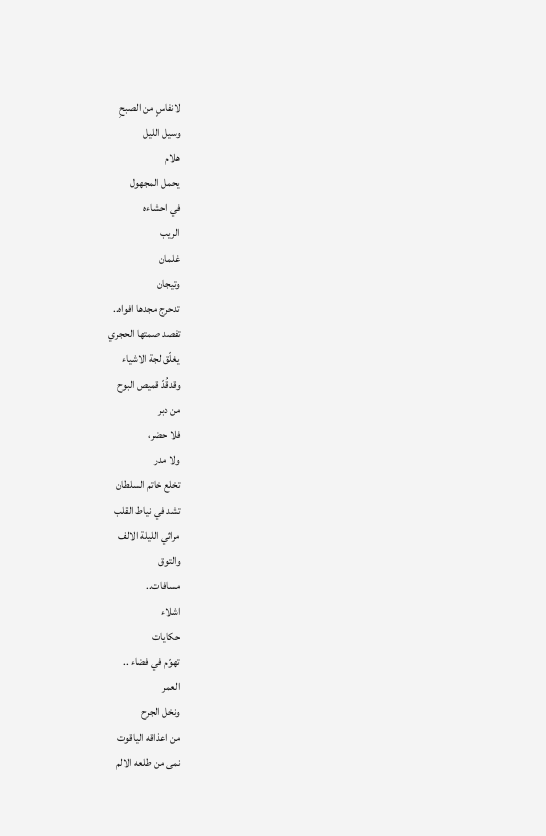لانفاسٍ من الصبحِ
وسيل الليل
هلام
يحمل المجهول
في احشاءه
الريب
غلمان
وتيجان
تدحرج مجدها افواه..
تفصد صمتها الحجري
يغلّق لجة الاشياء
وقدقُدّ قميص البوح
من دبر
فلا حضر،
ولا مدر
تخلع خاتم السلطان
تشد في نياط القلب
مراثي الليلة الالف
والتوق
مسافات..
اشلاء
حكايات
تهوّم في فضاء ..
العمر
ونخل الجرح
من اعذاقه الياقوت
نمى من طلعه الالم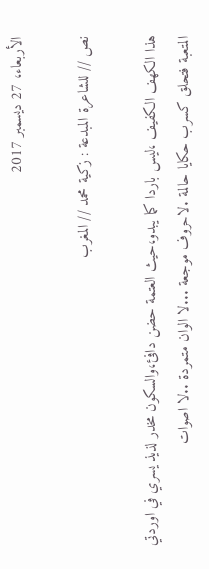الأربعاء، 27 ديسمبر 2017

نص // للشاعرة المبدعة : زكية محمد // المغرب

هذا الكهف الكفيف ،ليس باردا كما يبدو،حيث العتمة حضن دافئ،والسكون مخدر لذيذ يسري في اوردتي المتعبة فتحلق كسرب حكايا حالمة .لاحروف موجعة ...لا الوان متمردة ..لا اصوات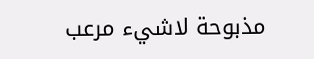مذبوحة لاشيء مرعب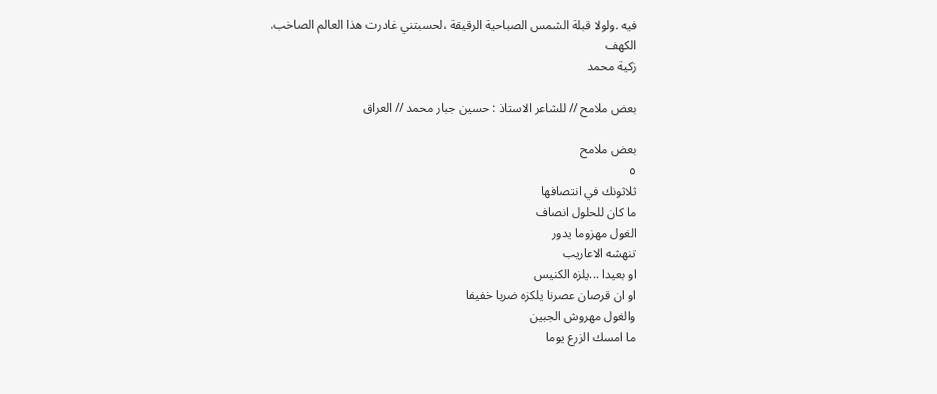فيه .ولولا قبلة الشمس الصباحية الرقيقة ،لحسبتني غادرت هذا العالم الصاخب.
الكهف
زكية محمد

بعض ملامح // للشاعر الاستاذ : حسين جبار محمد // العراق

بعض ملامح
٥
ثلاثونك في انتصافها
ما كان للحلول انصاف
الغول مهزوما يدور
تنهشه الاعاريب
او بعيدا ...يلزه الكنيس
او ان قرصان عصرنا يلكزه ضربا خفيفا
والغول مهروش الجبين
ما امسك الزرع يوما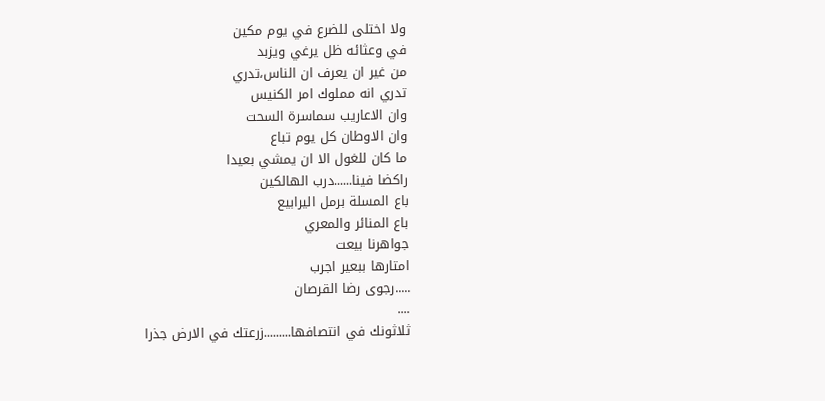ولا اختلى للضرع في يوم مكين
في وعثائه ظل يرغي ويزبد
من غير ان يعرف ان الناس،تدري
تدري انه مملوك امر الكنيس
وان الاعاريب سماسرة السحت
وان الاوطان كل يوم تباع
ما كان للغول الا ان يمشي بعيدا
راكضا فينا......درب الهالكين
باع المسلة برمل اليرابيع
باع المنائر والمعري
جواهرنا بيعت
امتارها ببعير اجرب
.....رجوى رضا القرصان
....
ثلاثونك في انتصافها.........زرعتك في الارض جذرا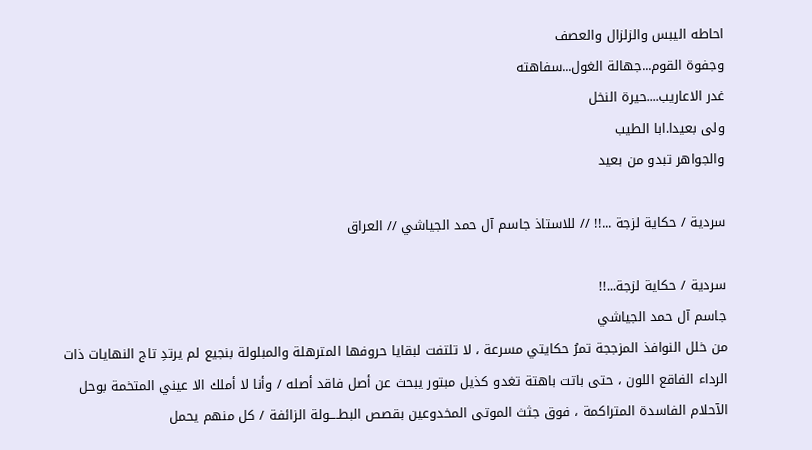احاطه اليبس والزلزال والعصف
وجفوة القوم...جهالة الغول...سفاهته
غدر الاعاريب....حيرة النخل
ولى بعيدا.ابا الطيب
والجواهر تبدو من بعيد

سردية / حكاية لزجة ...!! // للاستاذ جاسم آل حمد الجياشي // العراق

سردية / حكاية لزجة...!!
جاسم آل حمد الجياشي
من خلل النوافذ المزججة تمرُ حكايتي مسرعة ، لا تلتفت لبقايا حروفها المترهلة والمبلولة بنجيع لم يرتدِ تاج النهايات ذات الرداء الفاقع اللون ، حتى باتت باهتة تغدو كذيل مبتور يبحث عن أصل فاقد أصله / وأنا لا أملك الا عيني المتخمة بوحل الآحلام الفاسدة المتراكمة ، فوق جثث الموتى المخدوعين بقصص البطــــولة الزائفة / كل منهم يحمل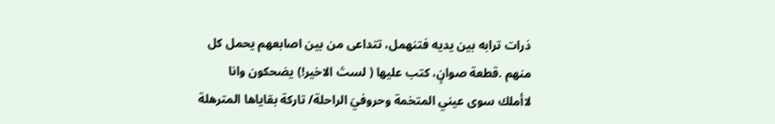ذرات ترابه بين يديه فتنهمل، تتداعى من بين اصابعهم يحمل كل منهم .قطعة صوانٍ، كتب عليها ( لستَ الاخير!) يضحكون وانا لاأملك سوى عيني المتخمة وحروفيَ الراحلة/ تاركة بقاياها المترهلة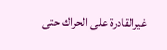غيرالقادرة على الحراك حتى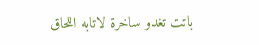باتت تغدو ساخرة لاتابه اللحاق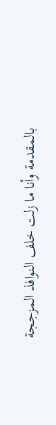بالمقدمة وأنا ما زلت خلف النوافذ المزججة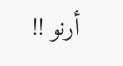أرنو !!